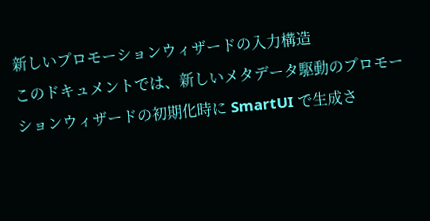新しいプロモーションウィザードの入力構造
このドキュメントでは、新しいメタデータ駆動のプロモーションウィザードの初期化時に SmartUI で生成さ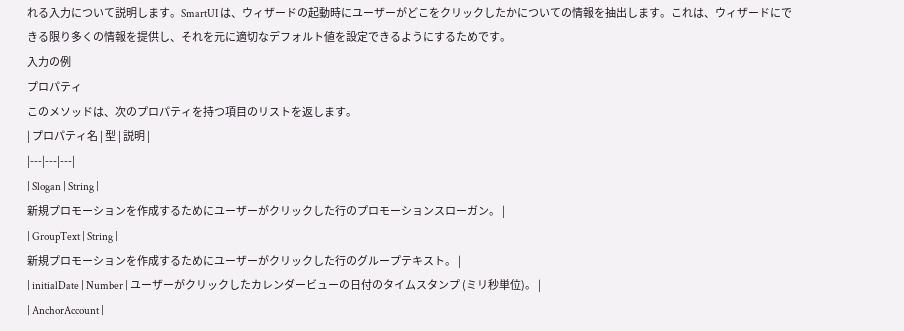れる入力について説明します。SmartUI は、ウィザードの起動時にユーザーがどこをクリックしたかについての情報を抽出します。これは、ウィザードにできる限り多くの情報を提供し、それを元に適切なデフォルト値を設定できるようにするためです。
入力の例
プロパティ
このメソッドは、次のプロパティを持つ項目のリストを返します。
| プロパティ名 | 型 | 説明 |
|---|---|---|
| Slogan | String |
新規プロモーションを作成するためにユーザーがクリックした行のプロモーションスローガン。 |
| GroupText | String |
新規プロモーションを作成するためにユーザーがクリックした行のグループテキスト。 |
| initialDate | Number | ユーザーがクリックしたカレンダービューの日付のタイムスタンプ (ミリ秒単位)。 |
| AnchorAccount |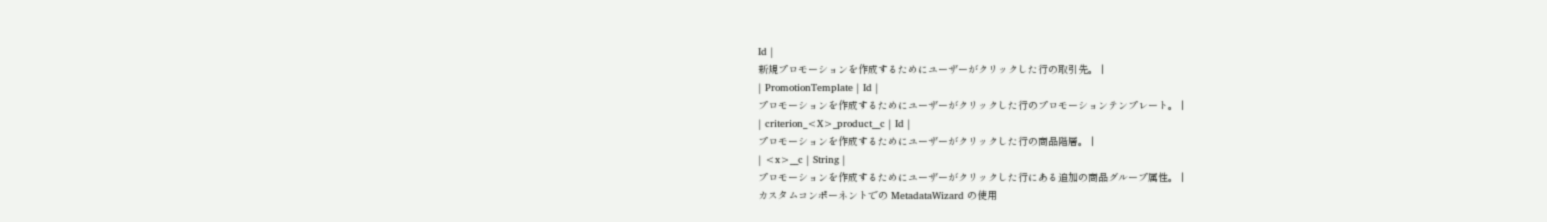Id |
新規プロモーションを作成するためにユーザーがクリックした行の取引先。 |
| PromotionTemplate | Id |
プロモーションを作成するためにユーザーがクリックした行のプロモーションテンプレート。 |
| criterion_<X>_product__c | Id |
プロモーションを作成するためにユーザーがクリックした行の商品階層。 |
| <x>__c | String |
プロモーションを作成するためにユーザーがクリックした行にある追加の商品グループ属性。 |
カスタムコンポーネントでの MetadataWizard の使用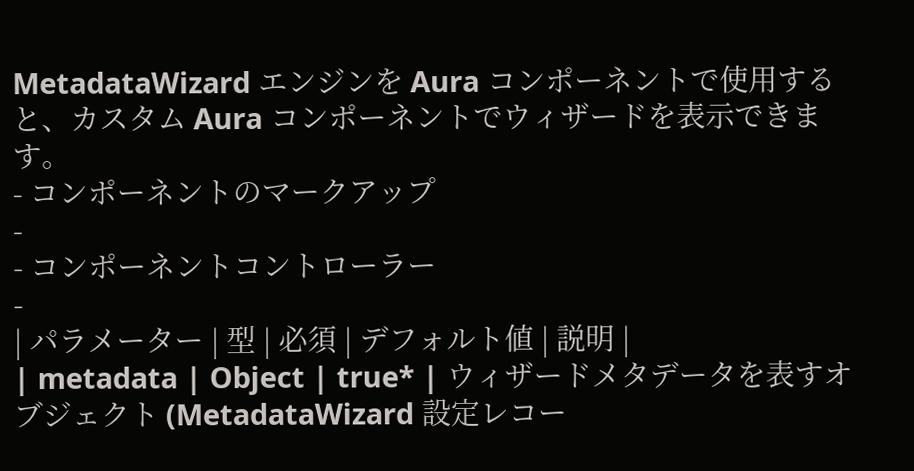MetadataWizard エンジンを Aura コンポーネントで使用すると、カスタム Aura コンポーネントでウィザードを表示できます。
- コンポーネントのマークアップ
-
- コンポーネントコントローラー
-
| パラメーター | 型 | 必須 | デフォルト値 | 説明 |
| metadata | Object | true* | ウィザードメタデータを表すオブジェクト (MetadataWizard 設定レコー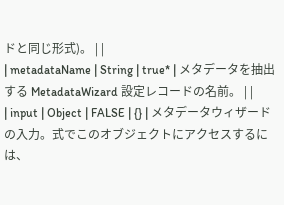ドと同じ形式)。 | |
| metadataName | String | true* | メタデータを抽出する MetadataWizard 設定レコードの名前。 | |
| input | Object | FALSE | {} | メタデータウィザードの入力。式でこのオブジェクトにアクセスするには、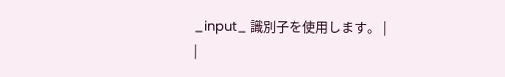_input_ 識別子を使用します。 |
|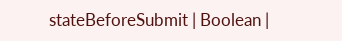stateBeforeSubmit | Boolean |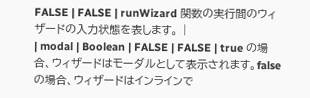FALSE | FALSE | runWizard 関数の実行間のウィザードの入力状態を表します。 |
| modal | Boolean | FALSE | FALSE | true の場合、ウィザードはモーダルとして表示されます。false の場合、ウィザードはインラインで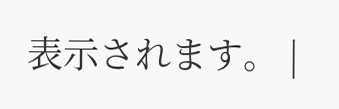表示されます。 |